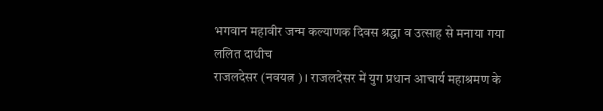भगवान महावीर जन्म कल्याणक दिवस श्रद्धा व उत्साह से मनाया गया
ललित दाधीच
राजलदेसर (नवयत्न ) । राजलदेसर में युग प्रधान आचार्य महाश्रमण के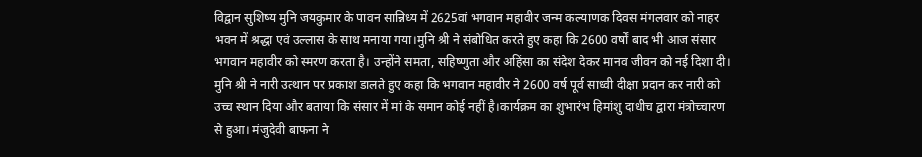विद्वान सुशिष्य मुनि जयकुमार के पावन सान्निध्य में 2625वां भगवान महावीर जन्म कल्याणक दिवस मंगलवार को नाहर भवन में श्रद्धा एवं उल्लास के साथ मनाया गया।मुनि श्री ने संबोधित करते हुए कहा कि 2600 वर्षों बाद भी आज संसार भगवान महावीर को स्मरण करता है। उन्होंने समता, सहिष्णुता और अहिंसा का संदेश देकर मानव जीवन को नई दिशा दी। मुनि श्री ने नारी उत्थान पर प्रकाश डालते हुए कहा कि भगवान महावीर ने 2600 वर्ष पूर्व साध्वी दीक्षा प्रदान कर नारी को उच्च स्थान दिया और बताया कि संसार में मां के समान कोई नहीं है।कार्यक्रम का शुभारंभ हिमांशु दाधीच द्वारा मंत्रोच्चारण से हुआ। मंजुदेवी बाफना ने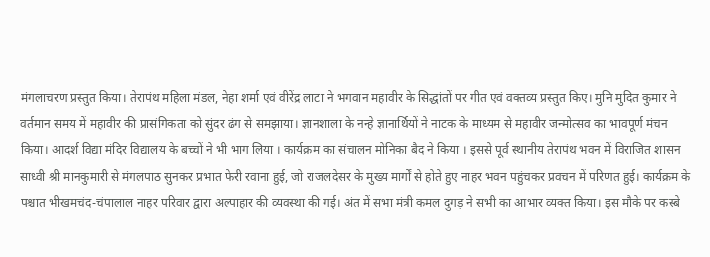मंगलाचरण प्रस्तुत किया। तेरापंथ महिला मंडल, नेहा शर्मा एवं वीरेंद्र लाटा ने भगवान महावीर के सिद्धांतों पर गीत एवं वक्तव्य प्रस्तुत किए। मुनि मुदित कुमार ने वर्तमान समय में महावीर की प्रासंगिकता को सुंदर ढंग से समझाया। ज्ञानशाला के नन्हे ज्ञानार्थियों ने नाटक के माध्यम से महावीर जन्मोत्सव का भावपूर्ण मंचन किया। आदर्श विद्या मंदिर विद्यालय के बच्चों ने भी भाग लिया । कार्यक्रम का संचालन मोनिका बैद ने किया । इससे पूर्व स्थानीय तेरापंथ भवन में विराजित शासन साध्वी श्री मानकुमारी से मंगलपाठ सुनकर प्रभात फेरी रवाना हुई, जो राजलदेसर के मुख्य मार्गों से होते हुए नाहर भवन पहुंचकर प्रवचन में परिणत हुई। कार्यक्रम के पश्चात भीखमचंद-चंपालाल नाहर परिवार द्वारा अल्पाहार की व्यवस्था की गई। अंत में सभा मंत्री कमल दुगड़ ने सभी का आभार व्यक्त किया। इस मौके पर कस्बे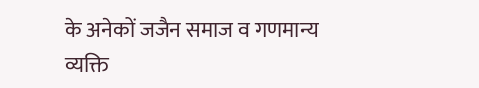के अनेकों जजैन समाज व गणमान्य व्यक्ति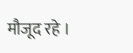मौजूद रहे ।